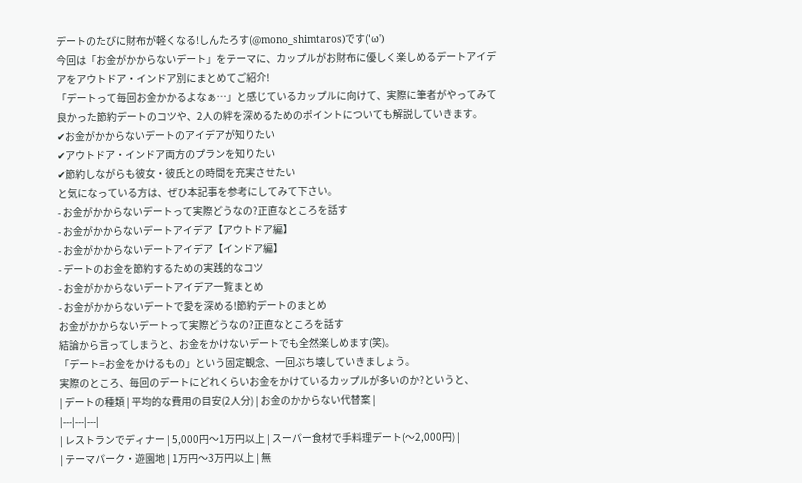デートのたびに財布が軽くなる!しんたろす(@mono_shimtaros)です('ω')
今回は「お金がかからないデート」をテーマに、カップルがお財布に優しく楽しめるデートアイデアをアウトドア・インドア別にまとめてご紹介!
「デートって毎回お金かかるよなぁ…」と感じているカップルに向けて、実際に筆者がやってみて良かった節約デートのコツや、2人の絆を深めるためのポイントについても解説していきます。
✔お金がかからないデートのアイデアが知りたい
✔アウトドア・インドア両方のプランを知りたい
✔節約しながらも彼女・彼氏との時間を充実させたい
と気になっている方は、ぜひ本記事を参考にしてみて下さい。
- お金がかからないデートって実際どうなの?正直なところを話す
- お金がかからないデートアイデア【アウトドア編】
- お金がかからないデートアイデア【インドア編】
- デートのお金を節約するための実践的なコツ
- お金がかからないデートアイデア一覧まとめ
- お金がかからないデートで愛を深める!節約デートのまとめ
お金がかからないデートって実際どうなの?正直なところを話す
結論から言ってしまうと、お金をかけないデートでも全然楽しめます(笑)。
「デート=お金をかけるもの」という固定観念、一回ぶち壊していきましょう。
実際のところ、毎回のデートにどれくらいお金をかけているカップルが多いのか?というと、
| デートの種類 | 平均的な費用の目安(2人分) | お金のかからない代替案 |
|---|---|---|
| レストランでディナー | 5,000円〜1万円以上 | スーパー食材で手料理デート(〜2,000円) |
| テーマパーク・遊園地 | 1万円〜3万円以上 | 無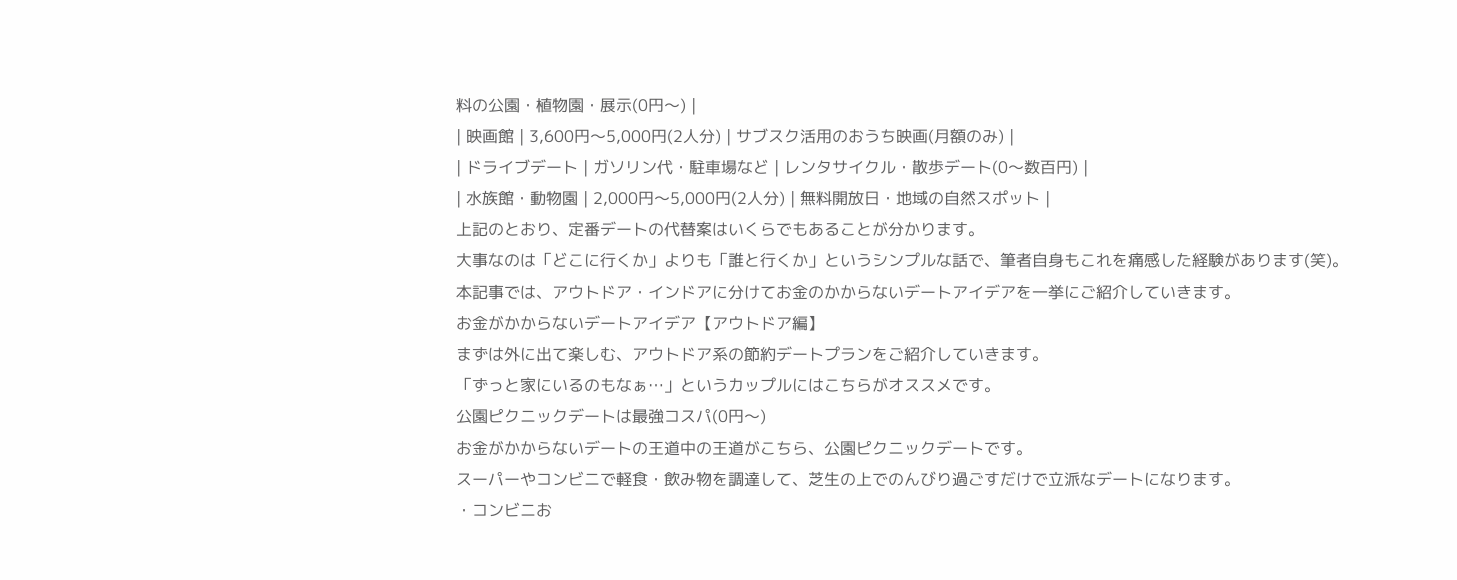料の公園・植物園・展示(0円〜) |
| 映画館 | 3,600円〜5,000円(2人分) | サブスク活用のおうち映画(月額のみ) |
| ドライブデート | ガソリン代・駐車場など | レンタサイクル・散歩デート(0〜数百円) |
| 水族館・動物園 | 2,000円〜5,000円(2人分) | 無料開放日・地域の自然スポット |
上記のとおり、定番デートの代替案はいくらでもあることが分かります。
大事なのは「どこに行くか」よりも「誰と行くか」というシンプルな話で、筆者自身もこれを痛感した経験があります(笑)。
本記事では、アウトドア・インドアに分けてお金のかからないデートアイデアを一挙にご紹介していきます。
お金がかからないデートアイデア【アウトドア編】
まずは外に出て楽しむ、アウトドア系の節約デートプランをご紹介していきます。
「ずっと家にいるのもなぁ…」というカップルにはこちらがオススメです。
公園ピクニックデートは最強コスパ(0円〜)
お金がかからないデートの王道中の王道がこちら、公園ピクニックデートです。
スーパーやコンビニで軽食・飲み物を調達して、芝生の上でのんびり過ごすだけで立派なデートになります。
・コンビニお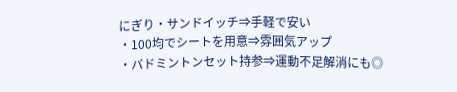にぎり・サンドイッチ⇒手軽で安い
・100均でシートを用意⇒雰囲気アップ
・バドミントンセット持参⇒運動不足解消にも◎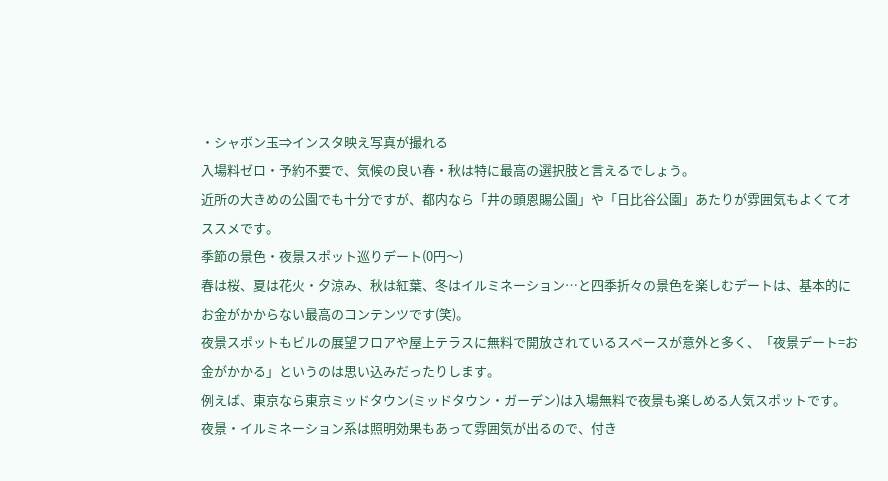・シャボン玉⇒インスタ映え写真が撮れる
入場料ゼロ・予約不要で、気候の良い春・秋は特に最高の選択肢と言えるでしょう。
近所の大きめの公園でも十分ですが、都内なら「井の頭恩賜公園」や「日比谷公園」あたりが雰囲気もよくてオススメです。
季節の景色・夜景スポット巡りデート(0円〜)
春は桜、夏は花火・夕涼み、秋は紅葉、冬はイルミネーション…と四季折々の景色を楽しむデートは、基本的にお金がかからない最高のコンテンツです(笑)。
夜景スポットもビルの展望フロアや屋上テラスに無料で開放されているスペースが意外と多く、「夜景デート=お金がかかる」というのは思い込みだったりします。
例えば、東京なら東京ミッドタウン(ミッドタウン・ガーデン)は入場無料で夜景も楽しめる人気スポットです。
夜景・イルミネーション系は照明効果もあって雰囲気が出るので、付き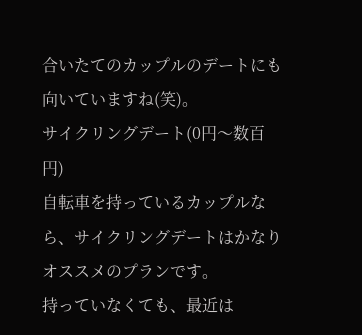合いたてのカップルのデートにも向いていますね(笑)。
サイクリングデート(0円〜数百円)
自転車を持っているカップルなら、サイクリングデートはかなりオススメのプランです。
持っていなくても、最近は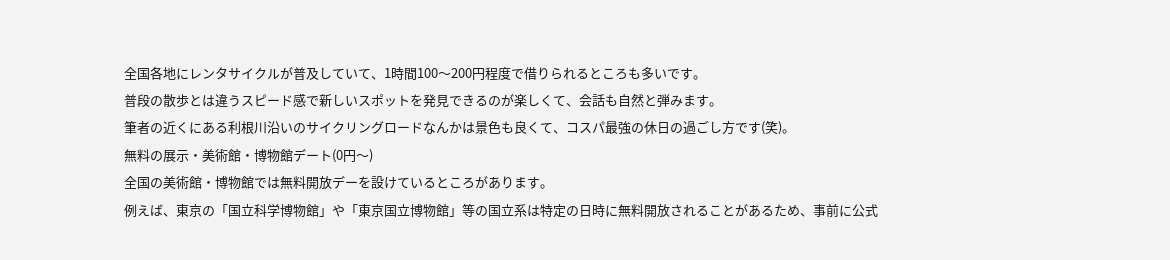全国各地にレンタサイクルが普及していて、1時間100〜200円程度で借りられるところも多いです。
普段の散歩とは違うスピード感で新しいスポットを発見できるのが楽しくて、会話も自然と弾みます。
筆者の近くにある利根川沿いのサイクリングロードなんかは景色も良くて、コスパ最強の休日の過ごし方です(笑)。
無料の展示・美術館・博物館デート(0円〜)
全国の美術館・博物館では無料開放デーを設けているところがあります。
例えば、東京の「国立科学博物館」や「東京国立博物館」等の国立系は特定の日時に無料開放されることがあるため、事前に公式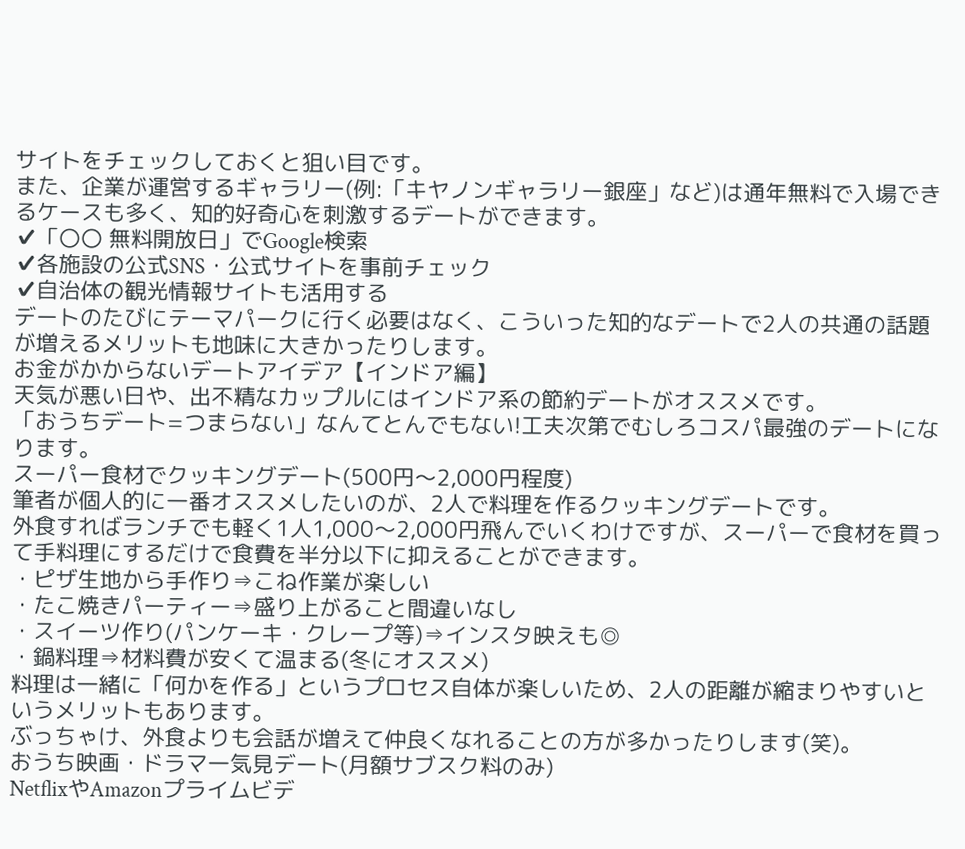サイトをチェックしておくと狙い目です。
また、企業が運営するギャラリー(例:「キヤノンギャラリー銀座」など)は通年無料で入場できるケースも多く、知的好奇心を刺激するデートができます。
✔「〇〇 無料開放日」でGoogle検索
✔各施設の公式SNS・公式サイトを事前チェック
✔自治体の観光情報サイトも活用する
デートのたびにテーマパークに行く必要はなく、こういった知的なデートで2人の共通の話題が増えるメリットも地味に大きかったりします。
お金がかからないデートアイデア【インドア編】
天気が悪い日や、出不精なカップルにはインドア系の節約デートがオススメです。
「おうちデート=つまらない」なんてとんでもない!工夫次第でむしろコスパ最強のデートになります。
スーパー食材でクッキングデート(500円〜2,000円程度)
筆者が個人的に一番オススメしたいのが、2人で料理を作るクッキングデートです。
外食すればランチでも軽く1人1,000〜2,000円飛んでいくわけですが、スーパーで食材を買って手料理にするだけで食費を半分以下に抑えることができます。
・ピザ生地から手作り⇒こね作業が楽しい
・たこ焼きパーティー⇒盛り上がること間違いなし
・スイーツ作り(パンケーキ・クレープ等)⇒インスタ映えも◎
・鍋料理⇒材料費が安くて温まる(冬にオススメ)
料理は一緒に「何かを作る」というプロセス自体が楽しいため、2人の距離が縮まりやすいというメリットもあります。
ぶっちゃけ、外食よりも会話が増えて仲良くなれることの方が多かったりします(笑)。
おうち映画・ドラマ一気見デート(月額サブスク料のみ)
NetflixやAmazonプライムビデ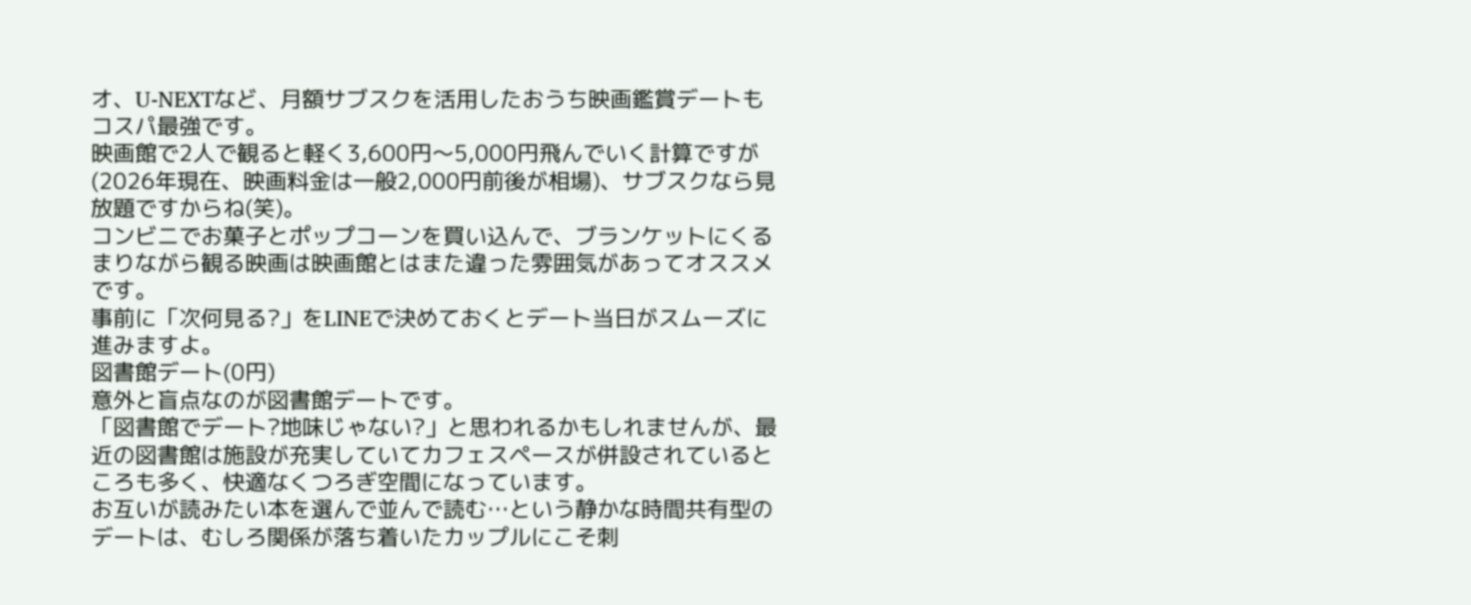オ、U-NEXTなど、月額サブスクを活用したおうち映画鑑賞デートもコスパ最強です。
映画館で2人で観ると軽く3,600円〜5,000円飛んでいく計算ですが(2026年現在、映画料金は一般2,000円前後が相場)、サブスクなら見放題ですからね(笑)。
コンビニでお菓子とポップコーンを買い込んで、ブランケットにくるまりながら観る映画は映画館とはまた違った雰囲気があってオススメです。
事前に「次何見る?」をLINEで決めておくとデート当日がスムーズに進みますよ。
図書館デート(0円)
意外と盲点なのが図書館デートです。
「図書館でデート?地味じゃない?」と思われるかもしれませんが、最近の図書館は施設が充実していてカフェスペースが併設されているところも多く、快適なくつろぎ空間になっています。
お互いが読みたい本を選んで並んで読む…という静かな時間共有型のデートは、むしろ関係が落ち着いたカップルにこそ刺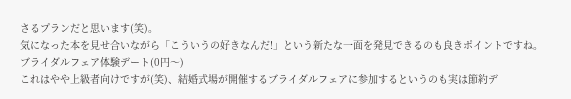さるプランだと思います(笑)。
気になった本を見せ合いながら「こういうの好きなんだ!」という新たな一面を発見できるのも良きポイントですね。
ブライダルフェア体験デート(0円〜)
これはやや上級者向けですが(笑)、結婚式場が開催するブライダルフェアに参加するというのも実は節約デ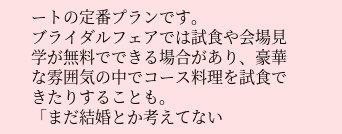ートの定番プランです。
ブライダルフェアでは試食や会場見学が無料でできる場合があり、豪華な雰囲気の中でコース料理を試食できたりすることも。
「まだ結婚とか考えてない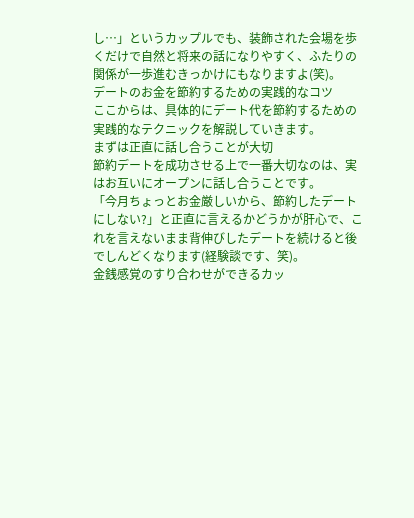し…」というカップルでも、装飾された会場を歩くだけで自然と将来の話になりやすく、ふたりの関係が一歩進むきっかけにもなりますよ(笑)。
デートのお金を節約するための実践的なコツ
ここからは、具体的にデート代を節約するための実践的なテクニックを解説していきます。
まずは正直に話し合うことが大切
節約デートを成功させる上で一番大切なのは、実はお互いにオープンに話し合うことです。
「今月ちょっとお金厳しいから、節約したデートにしない?」と正直に言えるかどうかが肝心で、これを言えないまま背伸びしたデートを続けると後でしんどくなります(経験談です、笑)。
金銭感覚のすり合わせができるカッ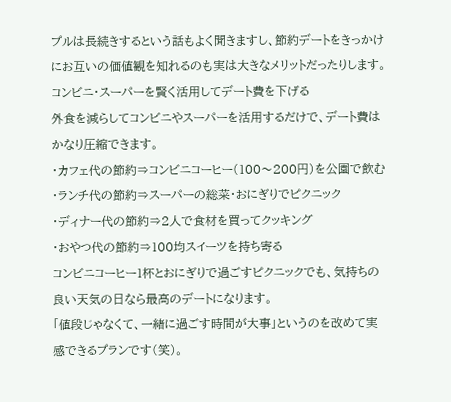プルは長続きするという話もよく聞きますし、節約デートをきっかけにお互いの価値観を知れるのも実は大きなメリットだったりします。
コンビニ・スーパーを賢く活用してデート費を下げる
外食を減らしてコンビニやスーパーを活用するだけで、デート費はかなり圧縮できます。
・カフェ代の節約⇒コンビニコーヒー(100〜200円)を公園で飲む
・ランチ代の節約⇒スーパーの総菜・おにぎりでピクニック
・ディナー代の節約⇒2人で食材を買ってクッキング
・おやつ代の節約⇒100均スイーツを持ち寄る
コンビニコーヒー1杯とおにぎりで過ごすピクニックでも、気持ちの良い天気の日なら最高のデートになります。
「値段じゃなくて、一緒に過ごす時間が大事」というのを改めて実感できるプランです(笑)。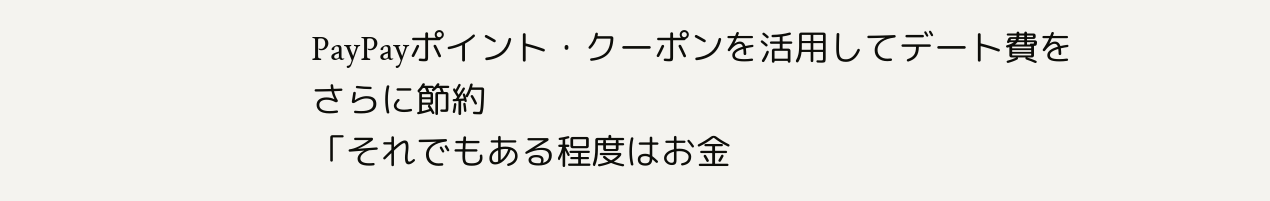PayPayポイント・クーポンを活用してデート費をさらに節約
「それでもある程度はお金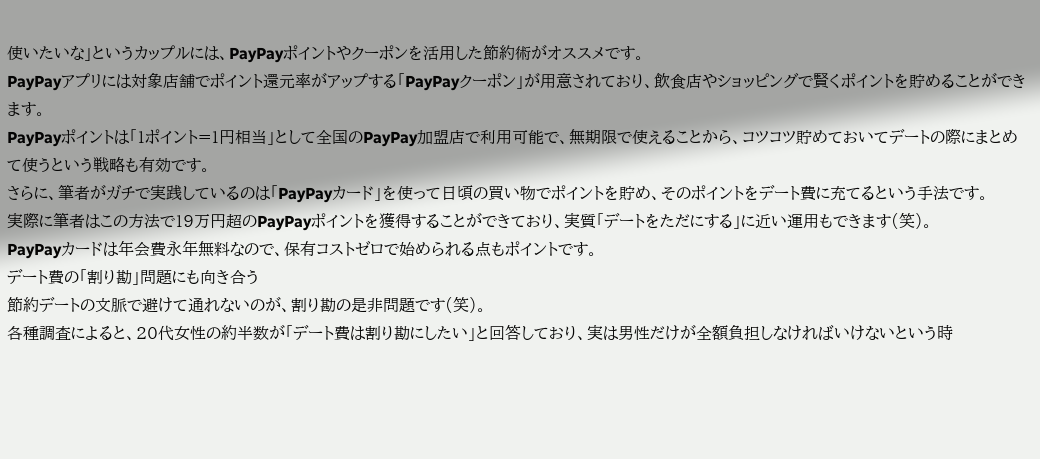使いたいな」というカップルには、PayPayポイントやクーポンを活用した節約術がオススメです。
PayPayアプリには対象店舗でポイント還元率がアップする「PayPayクーポン」が用意されており、飲食店やショッピングで賢くポイントを貯めることができます。
PayPayポイントは「1ポイント=1円相当」として全国のPayPay加盟店で利用可能で、無期限で使えることから、コツコツ貯めておいてデートの際にまとめて使うという戦略も有効です。
さらに、筆者がガチで実践しているのは「PayPayカード」を使って日頃の買い物でポイントを貯め、そのポイントをデート費に充てるという手法です。
実際に筆者はこの方法で19万円超のPayPayポイントを獲得することができており、実質「デートをただにする」に近い運用もできます(笑)。
PayPayカードは年会費永年無料なので、保有コストゼロで始められる点もポイントです。
デート費の「割り勘」問題にも向き合う
節約デートの文脈で避けて通れないのが、割り勘の是非問題です(笑)。
各種調査によると、20代女性の約半数が「デート費は割り勘にしたい」と回答しており、実は男性だけが全額負担しなければいけないという時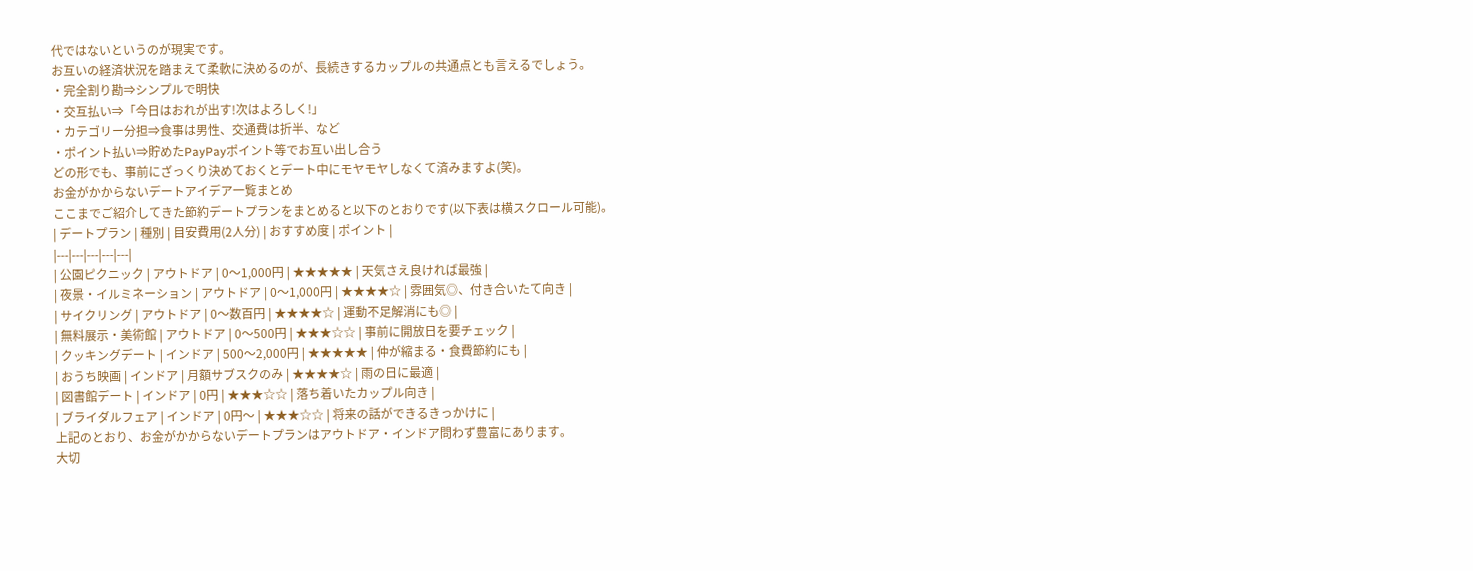代ではないというのが現実です。
お互いの経済状況を踏まえて柔軟に決めるのが、長続きするカップルの共通点とも言えるでしょう。
・完全割り勘⇒シンプルで明快
・交互払い⇒「今日はおれが出す!次はよろしく!」
・カテゴリー分担⇒食事は男性、交通費は折半、など
・ポイント払い⇒貯めたPayPayポイント等でお互い出し合う
どの形でも、事前にざっくり決めておくとデート中にモヤモヤしなくて済みますよ(笑)。
お金がかからないデートアイデア一覧まとめ
ここまでご紹介してきた節約デートプランをまとめると以下のとおりです(以下表は横スクロール可能)。
| デートプラン | 種別 | 目安費用(2人分) | おすすめ度 | ポイント |
|---|---|---|---|---|
| 公園ピクニック | アウトドア | 0〜1,000円 | ★★★★★ | 天気さえ良ければ最強 |
| 夜景・イルミネーション | アウトドア | 0〜1,000円 | ★★★★☆ | 雰囲気◎、付き合いたて向き |
| サイクリング | アウトドア | 0〜数百円 | ★★★★☆ | 運動不足解消にも◎ |
| 無料展示・美術館 | アウトドア | 0〜500円 | ★★★☆☆ | 事前に開放日を要チェック |
| クッキングデート | インドア | 500〜2,000円 | ★★★★★ | 仲が縮まる・食費節約にも |
| おうち映画 | インドア | 月額サブスクのみ | ★★★★☆ | 雨の日に最適 |
| 図書館デート | インドア | 0円 | ★★★☆☆ | 落ち着いたカップル向き |
| ブライダルフェア | インドア | 0円〜 | ★★★☆☆ | 将来の話ができるきっかけに |
上記のとおり、お金がかからないデートプランはアウトドア・インドア問わず豊富にあります。
大切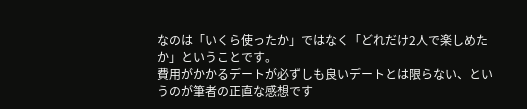なのは「いくら使ったか」ではなく「どれだけ2人で楽しめたか」ということです。
費用がかかるデートが必ずしも良いデートとは限らない、というのが筆者の正直な感想です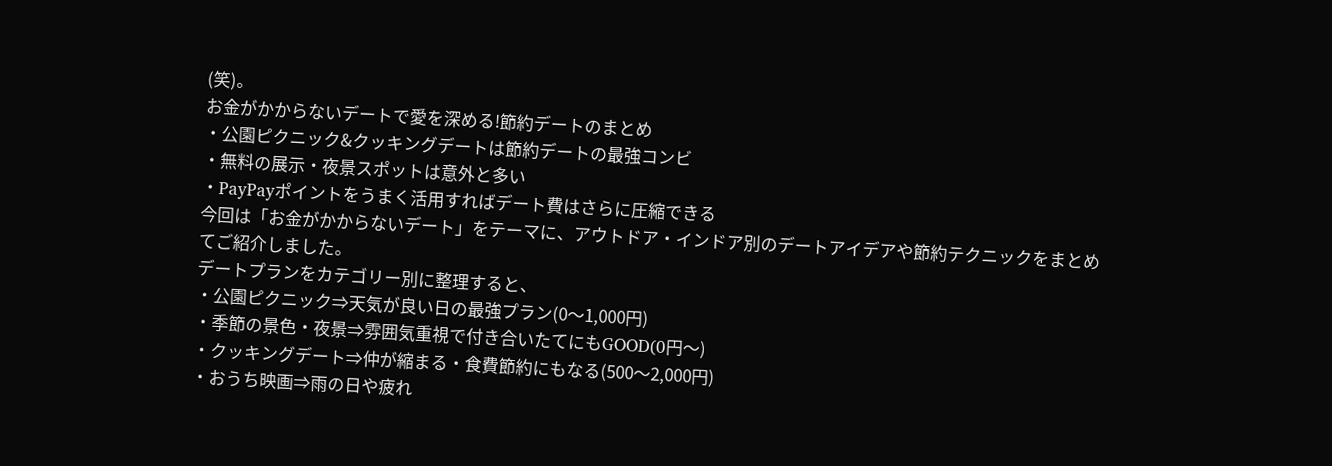(笑)。
お金がかからないデートで愛を深める!節約デートのまとめ
・公園ピクニック&クッキングデートは節約デートの最強コンビ
・無料の展示・夜景スポットは意外と多い
・PayPayポイントをうまく活用すればデート費はさらに圧縮できる
今回は「お金がかからないデート」をテーマに、アウトドア・インドア別のデートアイデアや節約テクニックをまとめてご紹介しました。
デートプランをカテゴリー別に整理すると、
・公園ピクニック⇒天気が良い日の最強プラン(0〜1,000円)
・季節の景色・夜景⇒雰囲気重視で付き合いたてにもGOOD(0円〜)
・クッキングデート⇒仲が縮まる・食費節約にもなる(500〜2,000円)
・おうち映画⇒雨の日や疲れ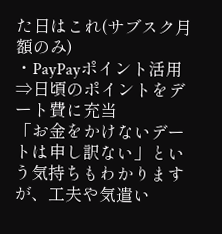た日はこれ(サブスク月額のみ)
・PayPayポイント活用⇒日頃のポイントをデート費に充当
「お金をかけないデートは申し訳ない」という気持ちもわかりますが、工夫や気遣い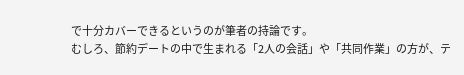で十分カバーできるというのが筆者の持論です。
むしろ、節約デートの中で生まれる「2人の会話」や「共同作業」の方が、テ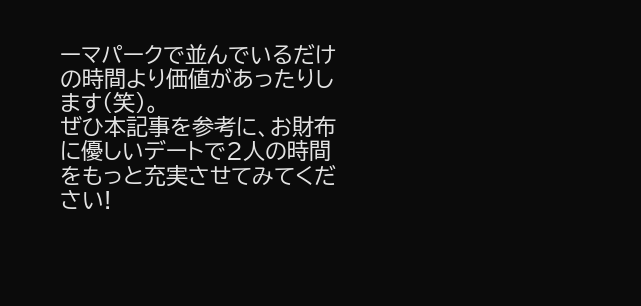ーマパークで並んでいるだけの時間より価値があったりします(笑)。
ぜひ本記事を参考に、お財布に優しいデートで2人の時間をもっと充実させてみてください!